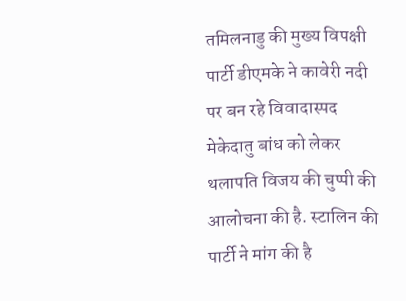तमिलनाडु की मुख्य विपक्षी पार्टी डीएमके ने कावेरी नदी पर बन रहे विवादास्पद मेकेदातु बांध को लेकर थलापति विजय की चुप्पी की आलोचना की है. स्टालिन की पार्टी ने मांग की है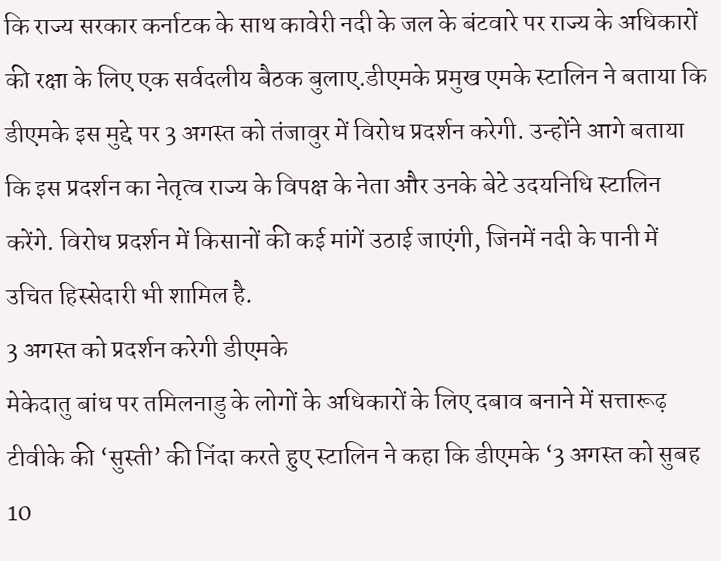कि राज्य सरकार कर्नाटक के साथ कावेरी नदी के जल के बंटवारे पर राज्य के अधिकारों की रक्षा के लिए एक सर्वदलीय बैठक बुलाए.डीएमके प्रमुख एमके स्टालिन ने बताया कि डीएमके इस मुद्दे पर 3 अगस्त को तंजावुर में विरोध प्रदर्शन करेगी. उन्होंने आगे बताया कि इस प्रदर्शन का नेतृत्व राज्य के विपक्ष के नेता और उनके बेटे उदयनिधि स्टालिन करेंगे. विरोध प्रदर्शन में किसानों की कई मांगें उठाई जाएंगी, जिनमें नदी के पानी में उचित हिस्सेदारी भी शामिल है.
3 अगस्त को प्रदर्शन करेगी डीएमके
मेकेदातु बांध पर तमिलनाडु के लोगों के अधिकारों के लिए दबाव बनाने में सत्तारूढ़ टीवीके की ‘सुस्ती’ की निंदा करते हुए स्टालिन ने कहा कि डीएमके ‘3 अगस्त को सुबह 10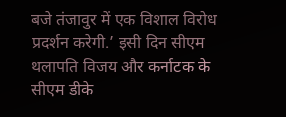बजे तंजावुर में एक विशाल विरोध प्रदर्शन करेगी.’ इसी दिन सीएम थलापति विजय और कर्नाटक के सीएम डीके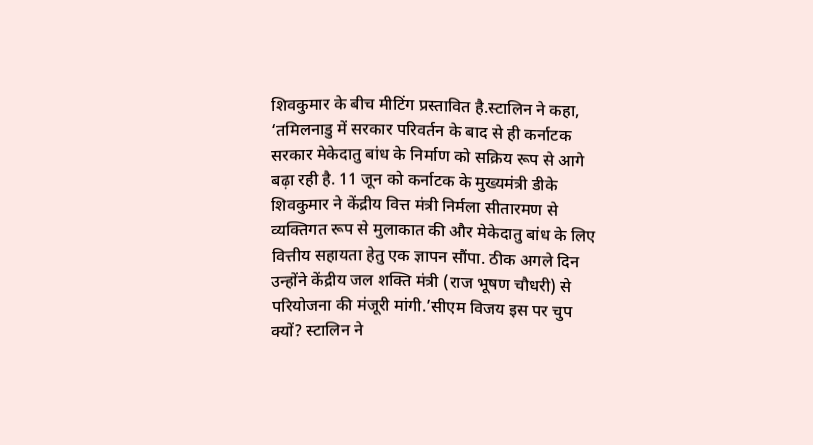शिवकुमार के बीच मीटिंग प्रस्तावित है.स्टालिन ने कहा, ‘तमिलनाडु में सरकार परिवर्तन के बाद से ही कर्नाटक सरकार मेकेदातु बांध के निर्माण को सक्रिय रूप से आगे बढ़ा रही है. 11 जून को कर्नाटक के मुख्यमंत्री डीके शिवकुमार ने केंद्रीय वित्त मंत्री निर्मला सीतारमण से व्यक्तिगत रूप से मुलाकात की और मेकेदातु बांध के लिए वित्तीय सहायता हेतु एक ज्ञापन सौंपा. ठीक अगले दिन उन्होंने केंद्रीय जल शक्ति मंत्री (राज भूषण चौधरी) से परियोजना की मंजूरी मांगी.’सीएम विजय इस पर चुप क्यों? स्टालिन ने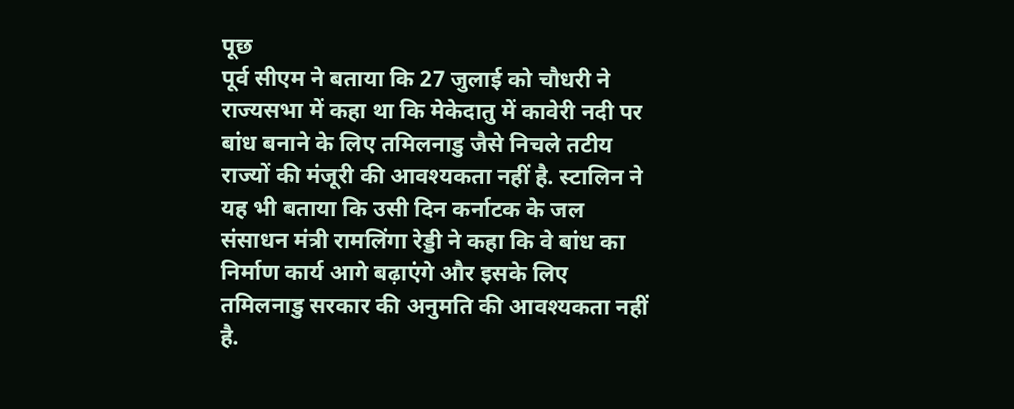पूछ
पूर्व सीएम ने बताया कि 27 जुलाई को चौधरी ने राज्यसभा में कहा था कि मेकेदातु में कावेरी नदी पर बांध बनाने के लिए तमिलनाडु जैसे निचले तटीय राज्यों की मंजूरी की आवश्यकता नहीं है. स्टालिन ने यह भी बताया कि उसी दिन कर्नाटक के जल संसाधन मंत्री रामलिंगा रेड्डी ने कहा कि वे बांध का निर्माण कार्य आगे बढ़ाएंगे और इसके लिए तमिलनाडु सरकार की अनुमति की आवश्यकता नहीं है.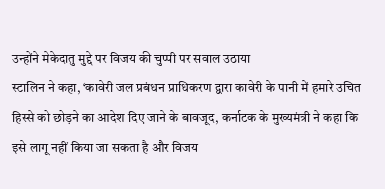उन्होंने मेकेदातु मुद्दे पर विजय की चुप्पी पर सवाल उठाया
स्टालिन ने कहा, ‘कावेरी जल प्रबंधन प्राधिकरण द्वारा कावेरी के पानी में हमारे उचित हिस्से को छोड़ने का आदेश दिए जाने के बावजूद, कर्नाटक के मुख्यमंत्री ने कहा कि इसे लागू नहीं किया जा सकता है और विजय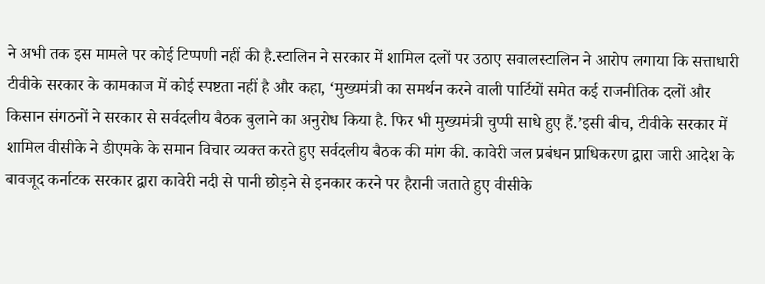ने अभी तक इस मामले पर कोई टिप्पणी नहीं की है.स्टालिन ने सरकार में शामिल दलों पर उठाए सवालस्टालिन ने आरोप लगाया कि सत्ताधारी टीवीके सरकार के कामकाज में कोई स्पष्टता नहीं है और कहा, ‘मुख्यमंत्री का समर्थन करने वाली पार्टियों समेत कई राजनीतिक दलों और किसान संगठनों ने सरकार से सर्वदलीय बैठक बुलाने का अनुरोध किया है. फिर भी मुख्यमंत्री चुप्पी साधे हुए हैं.’इसी बीच, टीवीके सरकार में शामिल वीसीके ने डीएमके के समान विचार व्यक्त करते हुए सर्वदलीय बैठक की मांग की. कावेरी जल प्रबंधन प्राधिकरण द्वारा जारी आदेश के बावजूद कर्नाटक सरकार द्वारा कावेरी नदी से पानी छोड़ने से इनकार करने पर हैरानी जताते हुए वीसीके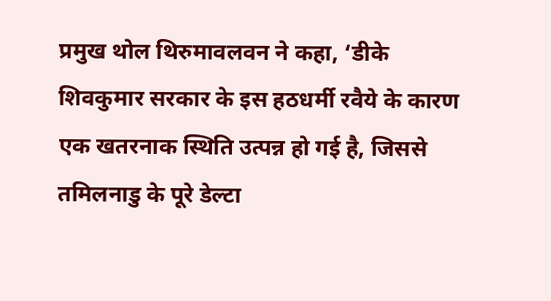प्रमुख थोल थिरुमावलवन ने कहा, ‘डीके शिवकुमार सरकार के इस हठधर्मी रवैये के कारण एक खतरनाक स्थिति उत्पन्न हो गई है, जिससे तमिलनाडु के पूरे डेल्टा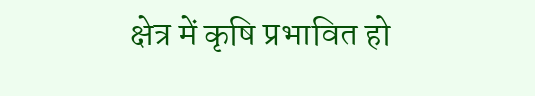क्षेत्र में कृषि प्रभावित हो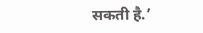सकती है.’